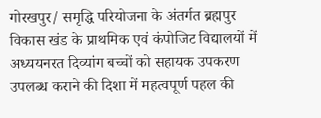गोरखपुर/ समृद्धि परियोजना के अंतर्गत ब्रह्मपुर विकास खंड के प्राथमिक एवं कंपोजिट विद्यालयों में अध्ययनरत दिव्यांग बच्चों को सहायक उपकरण उपलब्ध कराने की दिशा में महत्वपूर्ण पहल की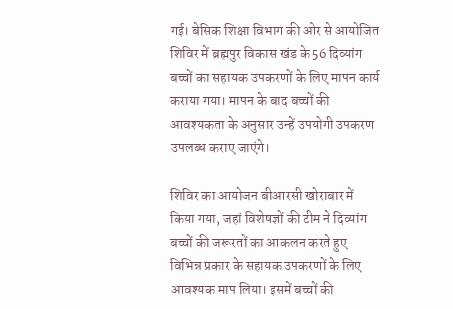गई। बेसिक शिक्षा विभाग की ओर से आयोजित शिविर में ब्रह्मपुर विकास खंड के 56 दिव्यांग बच्चों का सहायक उपकरणों के लिए मापन कार्य कराया गया। मापन के बाद बच्चों की आवश्यकता के अनुसार उन्हें उपयोगी उपकरण उपलब्ध कराए जाएंगे।

शिविर का आयोजन बीआरसी खोराबार में किया गया, जहां विशेषज्ञों की टीम ने दिव्यांग बच्चों की जरूरतों का आकलन करते हुए विभिन्न प्रकार के सहायक उपकरणों के लिए आवश्यक माप लिया। इसमें बच्चों की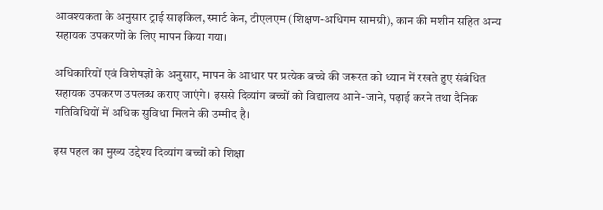आवश्यकता के अनुसार ट्राई साइकिल, स्मार्ट केन, टीएलएम (शिक्षण-अधिगम सामग्री), कान की मशीन सहित अन्य सहायक उपकरणों के लिए मापन किया गया।

अधिकारियों एवं विशेषज्ञों के अनुसार, मापन के आधार पर प्रत्येक बच्चे की जरूरत को ध्यान में रखते हुए संबंधित सहायक उपकरण उपलब्ध कराए जाएंगे। इससे दिव्यांग बच्चों को विद्यालय आने-जाने, पढ़ाई करने तथा दैनिक गतिविधियों में अधिक सुविधा मिलने की उम्मीद है।

इस पहल का मुख्य उद्देश्य दिव्यांग बच्चों को शिक्षा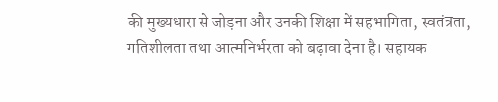की मुख्यधारा से जोड़ना और उनकी शिक्षा में सहभागिता, स्वतंत्रता, गतिशीलता तथा आत्मनिर्भरता को बढ़ावा देना है। सहायक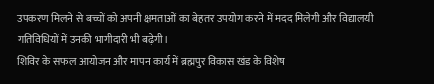उपकरण मिलने से बच्चों को अपनी क्षमताओं का बेहतर उपयोग करने में मदद मिलेगी और विद्यालयी गतिविधियों में उनकी भागीदारी भी बढ़ेगी।
शिविर के सफल आयोजन और मापन कार्य में ब्रह्मपुर विकास खंड के विशेष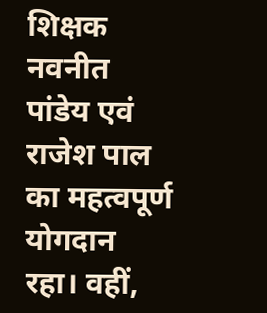शिक्षक नवनीत पांडेय एवं राजेश पाल का महत्वपूर्ण योगदान रहा। वहीं,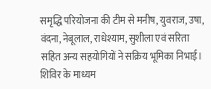समृद्धि परियोजना की टीम से मनीष, युवराज, उषा, वंदना, नेबूलाल, राधेश्याम, सुशीला एवं सरिता सहित अन्य सहयोगियों ने सक्रिय भूमिका निभाई।
शिविर के माध्यम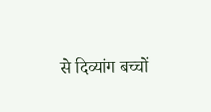से दिव्यांग बच्चों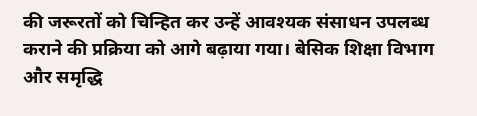की जरूरतों को चिन्हित कर उन्हें आवश्यक संसाधन उपलब्ध कराने की प्रक्रिया को आगे बढ़ाया गया। बेसिक शिक्षा विभाग और समृद्धि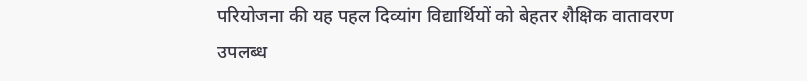परियोजना की यह पहल दिव्यांग विद्यार्थियों को बेहतर शैक्षिक वातावरण उपलब्ध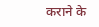कराने के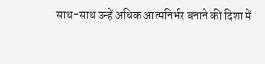साथ-साथ उन्हें अधिक आत्मनिर्भर बनाने की दिशा में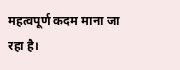महत्वपूर्ण कदम माना जा रहा है।